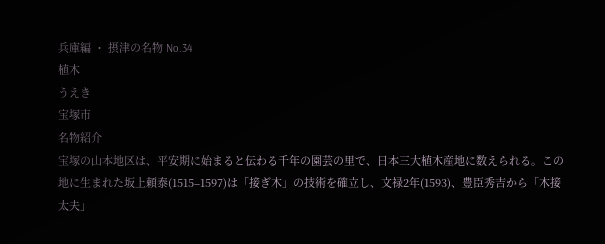兵庫編 ・ 摂津の名物 No.34
植木
うえき
宝塚市
名物紹介
宝塚の山本地区は、平安期に始まると伝わる千年の園芸の里で、日本三大植木産地に数えられる。この地に生まれた坂上頼泰(1515–1597)は「接ぎ木」の技術を確立し、文禄2年(1593)、豊臣秀吉から「木接太夫」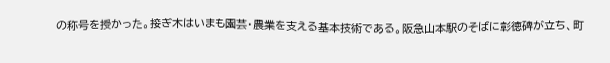の称号を授かった。接ぎ木はいまも園芸・農業を支える基本技術である。阪急山本駅のそばに彰徳碑が立ち、町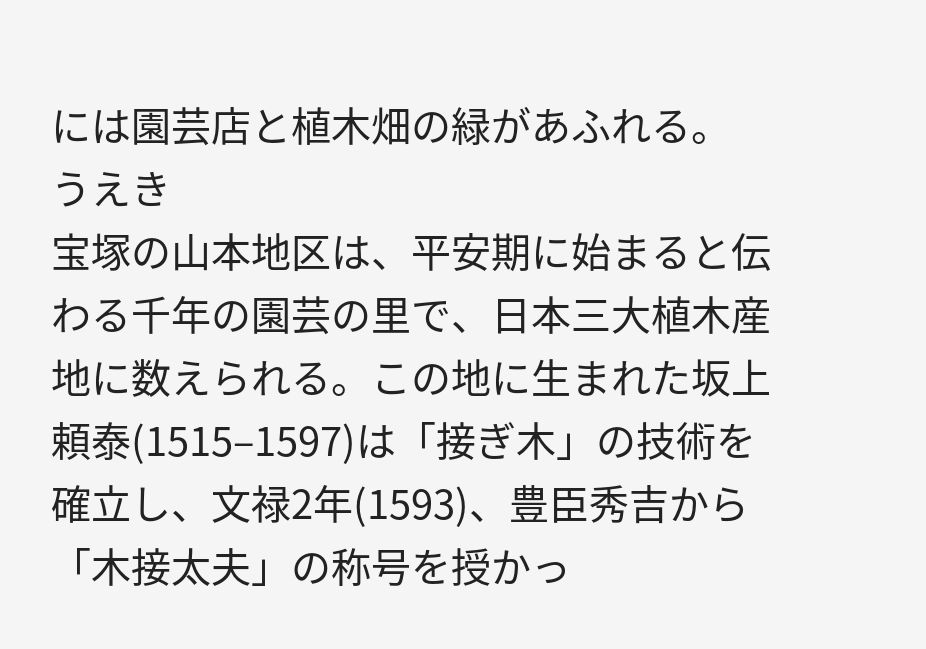には園芸店と植木畑の緑があふれる。
うえき
宝塚の山本地区は、平安期に始まると伝わる千年の園芸の里で、日本三大植木産地に数えられる。この地に生まれた坂上頼泰(1515–1597)は「接ぎ木」の技術を確立し、文禄2年(1593)、豊臣秀吉から「木接太夫」の称号を授かっ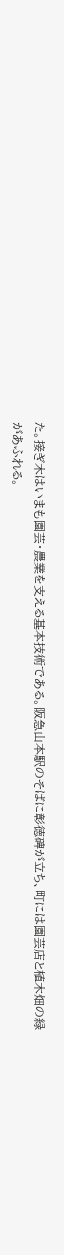た。接ぎ木はいまも園芸・農業を支える基本技術である。阪急山本駅のそばに彰徳碑が立ち、町には園芸店と植木畑の緑があふれる。